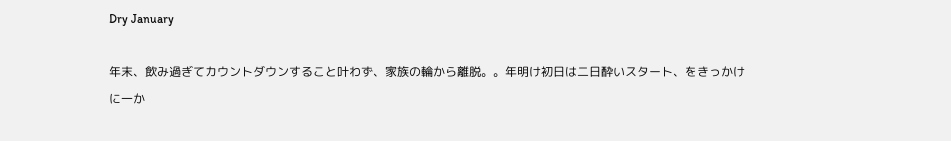Dry January

年末、飲み過ぎてカウントダウンすること叶わず、家族の輪から離脱。。年明け初日は二日酔いスタート、をきっかけに一か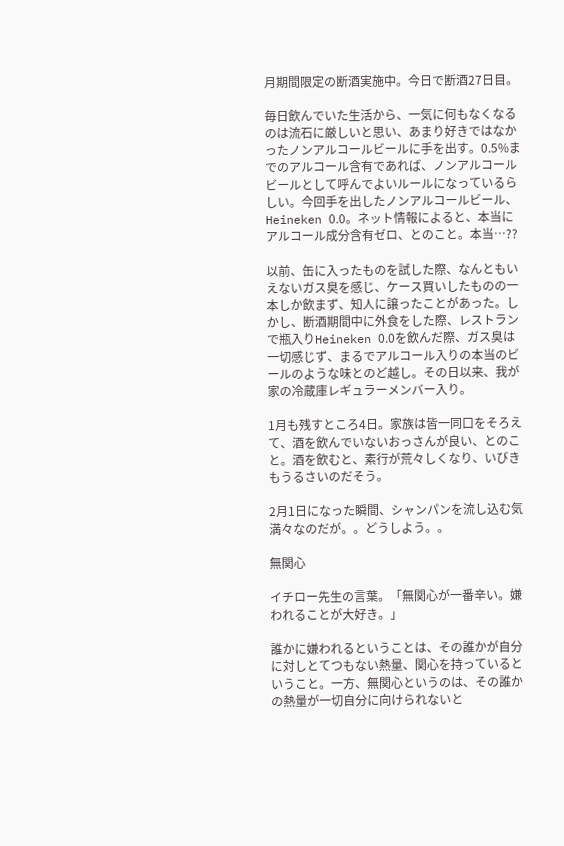月期間限定の断酒実施中。今日で断酒27日目。

毎日飲んでいた生活から、一気に何もなくなるのは流石に厳しいと思い、あまり好きではなかったノンアルコールビールに手を出す。0.5%までのアルコール含有であれば、ノンアルコールビールとして呼んでよいルールになっているらしい。今回手を出したノンアルコールビール、Heineken 0.0。ネット情報によると、本当にアルコール成分含有ゼロ、とのこと。本当…??

以前、缶に入ったものを試した際、なんともいえないガス臭を感じ、ケース買いしたものの一本しか飲まず、知人に譲ったことがあった。しかし、断酒期間中に外食をした際、レストランで瓶入りHeineken 0.0を飲んだ際、ガス臭は一切感じず、まるでアルコール入りの本当のビールのような味とのど越し。その日以来、我が家の冷蔵庫レギュラーメンバー入り。

1月も残すところ4日。家族は皆一同口をそろえて、酒を飲んでいないおっさんが良い、とのこと。酒を飲むと、素行が荒々しくなり、いびきもうるさいのだそう。

2月1日になった瞬間、シャンパンを流し込む気満々なのだが。。どうしよう。。

無関心

イチロー先生の言葉。「無関心が一番辛い。嫌われることが大好き。」

誰かに嫌われるということは、その誰かが自分に対しとてつもない熱量、関心を持っているということ。一方、無関心というのは、その誰かの熱量が一切自分に向けられないと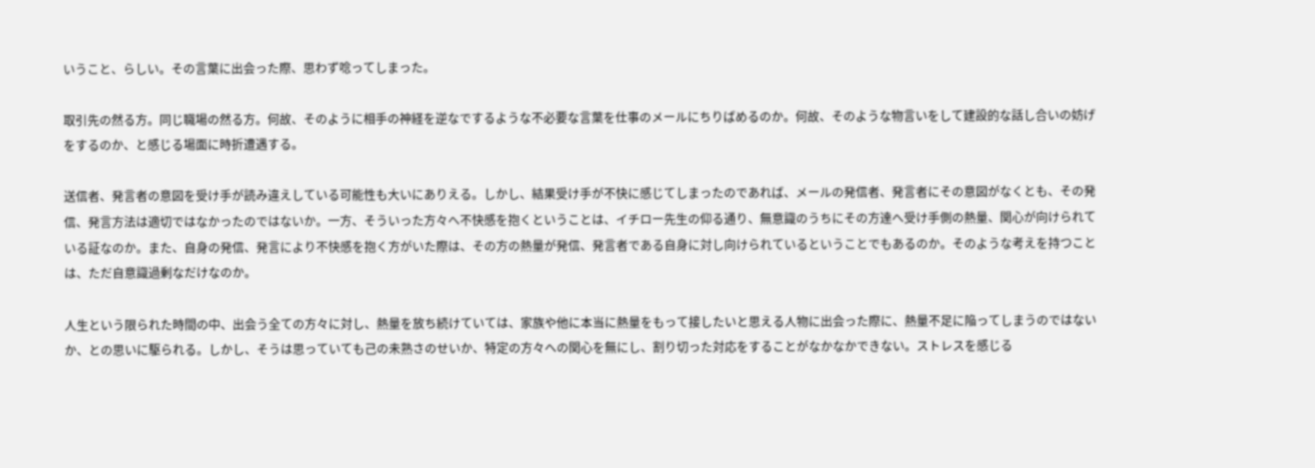いうこと、らしい。その言葉に出会った際、思わず唸ってしまった。

取引先の然る方。同じ職場の然る方。何故、そのように相手の神経を逆なでするような不必要な言葉を仕事のメールにちりばめるのか。何故、そのような物言いをして建設的な話し合いの妨げをするのか、と感じる場面に時折遭遇する。

送信者、発言者の意図を受け手が読み違えしている可能性も大いにありえる。しかし、結果受け手が不快に感じてしまったのであれば、メールの発信者、発言者にその意図がなくとも、その発信、発言方法は適切ではなかったのではないか。一方、そういった方々へ不快感を抱くということは、イチロー先生の仰る通り、無意識のうちにその方達へ受け手側の熱量、関心が向けられている証なのか。また、自身の発信、発言により不快感を抱く方がいた際は、その方の熱量が発信、発言者である自身に対し向けられているということでもあるのか。そのような考えを持つことは、ただ自意識過剰なだけなのか。

人生という限られた時間の中、出会う全ての方々に対し、熱量を放ち続けていては、家族や他に本当に熱量をもって接したいと思える人物に出会った際に、熱量不足に陥ってしまうのではないか、との思いに駆られる。しかし、そうは思っていても己の未熟さのせいか、特定の方々への関心を無にし、割り切った対応をすることがなかなかできない。ストレスを感じる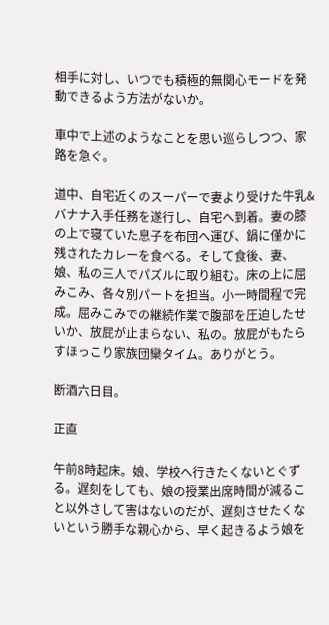相手に対し、いつでも積極的無関心モードを発動できるよう方法がないか。

車中で上述のようなことを思い巡らしつつ、家路を急ぐ。

道中、自宅近くのスーパーで妻より受けた牛乳&バナナ入手任務を遂行し、自宅へ到着。妻の膝の上で寝ていた息子を布団へ運び、鍋に僅かに残されたカレーを食べる。そして食後、妻、娘、私の三人でパズルに取り組む。床の上に屈みこみ、各々別パートを担当。小一時間程で完成。屈みこみでの継続作業で腹部を圧迫したせいか、放屁が止まらない、私の。放屁がもたらすほっこり家族団欒タイム。ありがとう。

断酒六日目。

正直

午前8時起床。娘、学校へ行きたくないとぐずる。遅刻をしても、娘の授業出席時間が減ること以外さして害はないのだが、遅刻させたくないという勝手な親心から、早く起きるよう娘を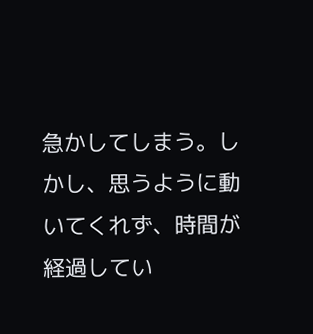急かしてしまう。しかし、思うように動いてくれず、時間が経過してい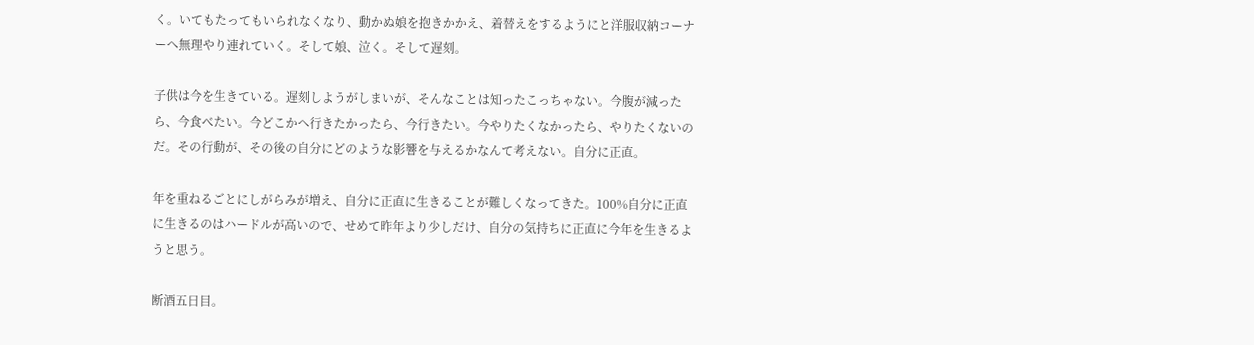く。いてもたってもいられなくなり、動かぬ娘を抱きかかえ、着替えをするようにと洋服収納コーナーへ無理やり連れていく。そして娘、泣く。そして遅刻。

子供は今を生きている。遅刻しようがしまいが、そんなことは知ったこっちゃない。今腹が減ったら、今食べたい。今どこかへ行きたかったら、今行きたい。今やりたくなかったら、やりたくないのだ。その行動が、その後の自分にどのような影響を与えるかなんて考えない。自分に正直。

年を重ねるごとにしがらみが増え、自分に正直に生きることが難しくなってきた。100%自分に正直に生きるのはハードルが高いので、せめて昨年より少しだけ、自分の気持ちに正直に今年を生きるようと思う。

断酒五日目。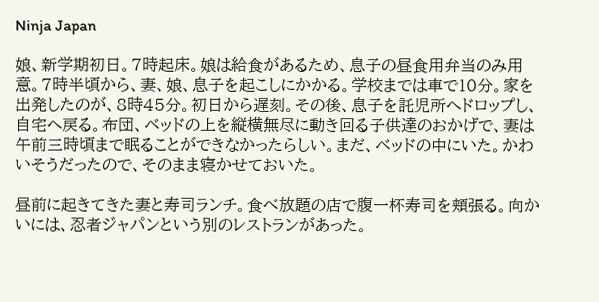Ninja Japan

娘、新学期初日。7時起床。娘は給食があるため、息子の昼食用弁当のみ用意。7時半頃から、妻、娘、息子を起こしにかかる。学校までは車で10分。家を出発したのが、8時45分。初日から遅刻。その後、息子を託児所へドロップし、自宅へ戻る。布団、ベッドの上を縦横無尽に動き回る子供達のおかげで、妻は午前三時頃まで眠ることができなかったらしい。まだ、ベッドの中にいた。かわいそうだったので、そのまま寝かせておいた。

昼前に起きてきた妻と寿司ランチ。食べ放題の店で腹一杯寿司を頬張る。向かいには、忍者ジャパンという別のレストランがあった。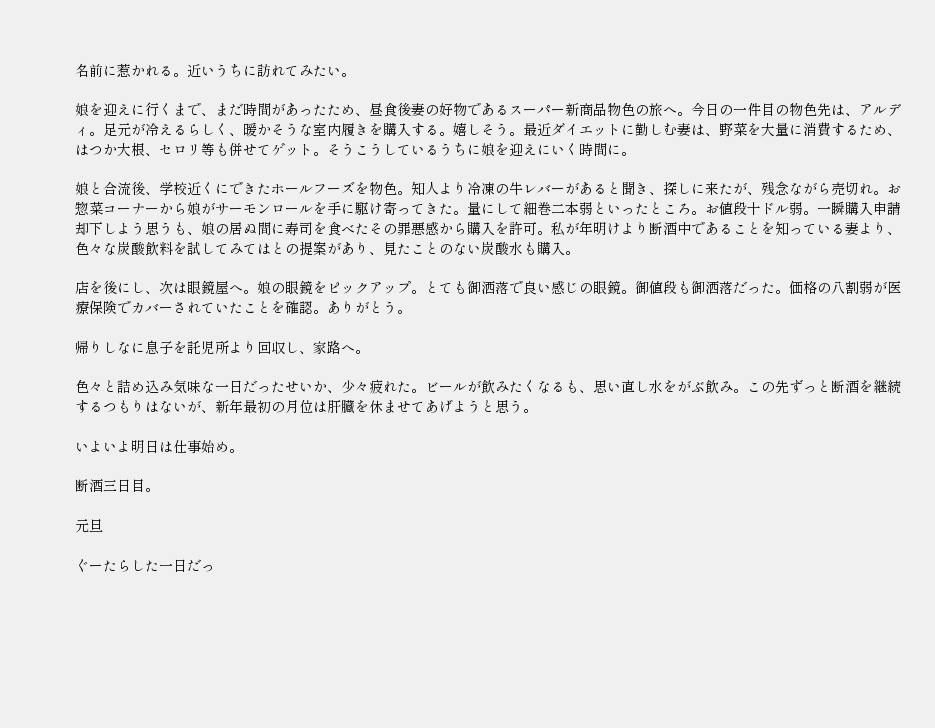名前に惹かれる。近いうちに訪れてみたい。

娘を迎えに行くまで、まだ時間があったため、昼食後妻の好物であるスーパー新商品物色の旅へ。今日の一件目の物色先は、アルディ。足元が冷えるらしく、暖かそうな室内履きを購入する。嬉しそう。最近ダイエットに勤しむ妻は、野菜を大量に消費するため、はつか大根、セロリ等も併せてゲット。そうこうしているうちに娘を迎えにいく時間に。

娘と合流後、学校近くにできたホールフーズを物色。知人より冷凍の牛レバーがあると聞き、探しに来たが、残念ながら売切れ。お惣菜コーナーから娘がサーモンロールを手に駆け寄ってきた。量にして細巻二本弱といったところ。お値段十ドル弱。一瞬購入申請却下しよう思うも、娘の居ぬ間に寿司を食べたその罪悪感から購入を許可。私が年明けより断酒中であることを知っている妻より、色々な炭酸飲料を試してみてはとの提案があり、見たことのない炭酸水も購入。

店を後にし、次は眼鏡屋へ。娘の眼鏡をピックアップ。とても御洒落で良い感じの眼鏡。御値段も御洒落だった。価格の八割弱が医療保険でカバーされていたことを確認。ありがとう。

帰りしなに息子を託児所より回収し、家路へ。

色々と詰め込み気味な一日だったせいか、少々疲れた。ビールが飲みたくなるも、思い直し水をがぶ飲み。この先ずっと断酒を継続するつもりはないが、新年最初の月位は肝臓を休ませてあげようと思う。

いよいよ明日は仕事始め。

断酒三日目。

元旦

ぐーたらした一日だっ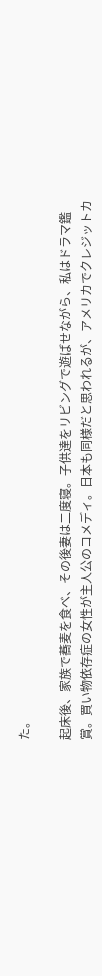た。

起床後、家族で蕎麦を食べ、その後妻は二度寝。子供達をリビングで遊ばせながら、私はドラマ鑑賞。買い物依存症の女性が主人公のコメディ。日本も同様だと思われるが、アメリカでクレジットカ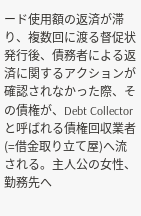ード使用額の返済が滞り、複数回に渡る督促状発行後、債務者による返済に関するアクションが確認されなかった際、その債権が、Debt Collectorと呼ばれる債権回収業者(=借金取り立て屋)へ流される。主人公の女性、勤務先へ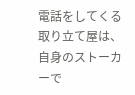電話をしてくる取り立て屋は、自身のストーカーで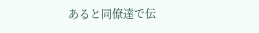あると同僚達で伝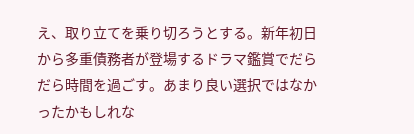え、取り立てを乗り切ろうとする。新年初日から多重債務者が登場するドラマ鑑賞でだらだら時間を過ごす。あまり良い選択ではなかったかもしれな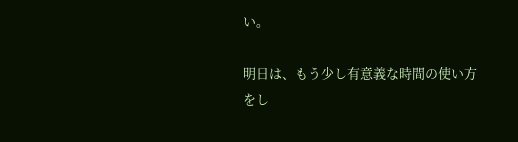い。

明日は、もう少し有意義な時間の使い方をし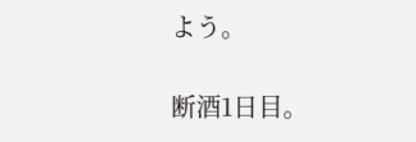よう。

断酒1日目。